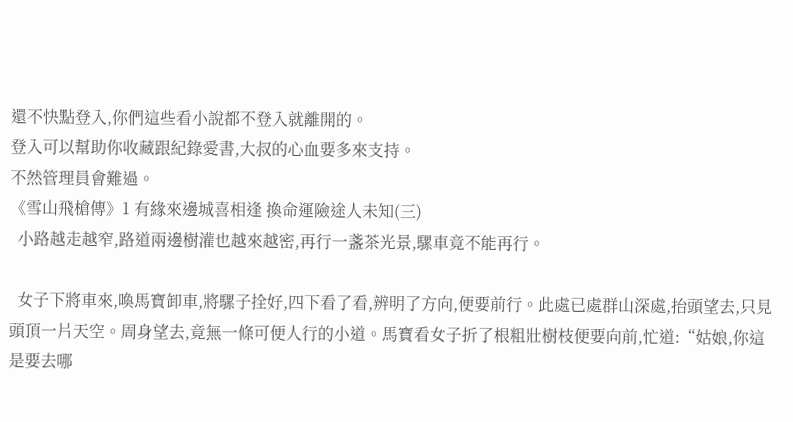還不快點登入,你們這些看小說都不登入就離開的。
登入可以幫助你收藏跟紀錄愛書,大叔的心血要多來支持。
不然管理員會難過。
《雪山飛槍傳》1 有緣來邊城喜相逢 換命運險途人未知(三)
  小路越走越窄,路道兩邊樹灌也越來越密,再行一盞茶光景,騾車竟不能再行。

  女子下將車來,喚馬寶卸車,將騾子拴好,四下看了看,辨明了方向,便要前行。此處已處群山深處,抬頭望去,只見頭頂一片天空。周身望去,竟無一條可便人行的小道。馬寶看女子折了根粗壯樹枝便要向前,忙道:“姑娘,你這是要去哪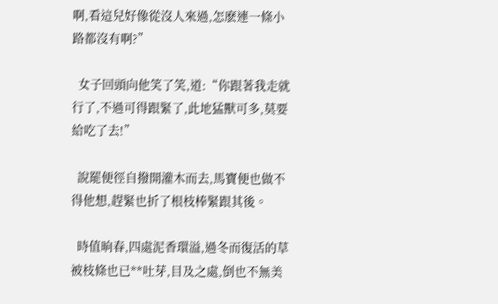啊,看這兒好像從沒人來過,怎麽連一條小路都沒有啊?”

  女子回頭向他笑了笑,道:“你跟著我走就行了,不過可得跟緊了,此地猛獸可多,莫要給吃了去!”

  說罷便徑自撥開灌木而去,馬寶便也做不得他想,趕緊也折了根枝棒緊跟其後。

  時值晌春,四處泥香環溢,過冬而復活的草被枝條也已**吐芽,目及之處,倒也不無美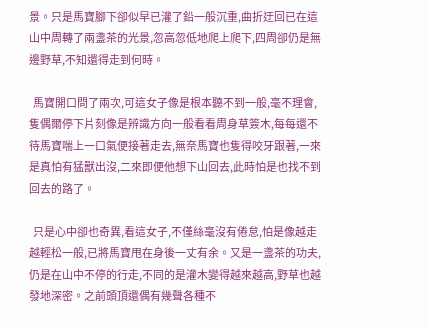景。只是馬寶腳下卻似早已灌了鉛一般沉重,曲折迂回已在這山中周轉了兩盞茶的光景,忽高忽低地爬上爬下,四周卻仍是無邊野草,不知還得走到何時。

  馬寶開口問了兩次,可這女子像是根本聽不到一般,毫不理會,隻偶爾停下片刻像是辨識方向一般看看周身草簽木,每每還不待馬寶喘上一口氣便接著走去,無奈馬寶也隻得咬牙跟著,一來是真怕有猛獸出沒,二來即便他想下山回去,此時怕是也找不到回去的路了。

  只是心中卻也奇異,看這女子,不僅絲毫沒有倦怠,怕是像越走越輕松一般,已將馬寶甩在身後一丈有余。又是一盞茶的功夫,仍是在山中不停的行走,不同的是灌木變得越來越高,野草也越發地深密。之前頭頂還偶有幾聲各種不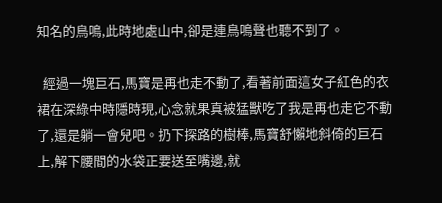知名的鳥鳴,此時地處山中,卻是連鳥鳴聲也聽不到了。

  經過一塊巨石,馬寶是再也走不動了,看著前面這女子紅色的衣裙在深綠中時隱時現,心念就果真被猛獸吃了我是再也走它不動了,還是躺一會兒吧。扔下探路的樹棒,馬寶舒懶地斜倚的巨石上,解下腰間的水袋正要送至嘴邊,就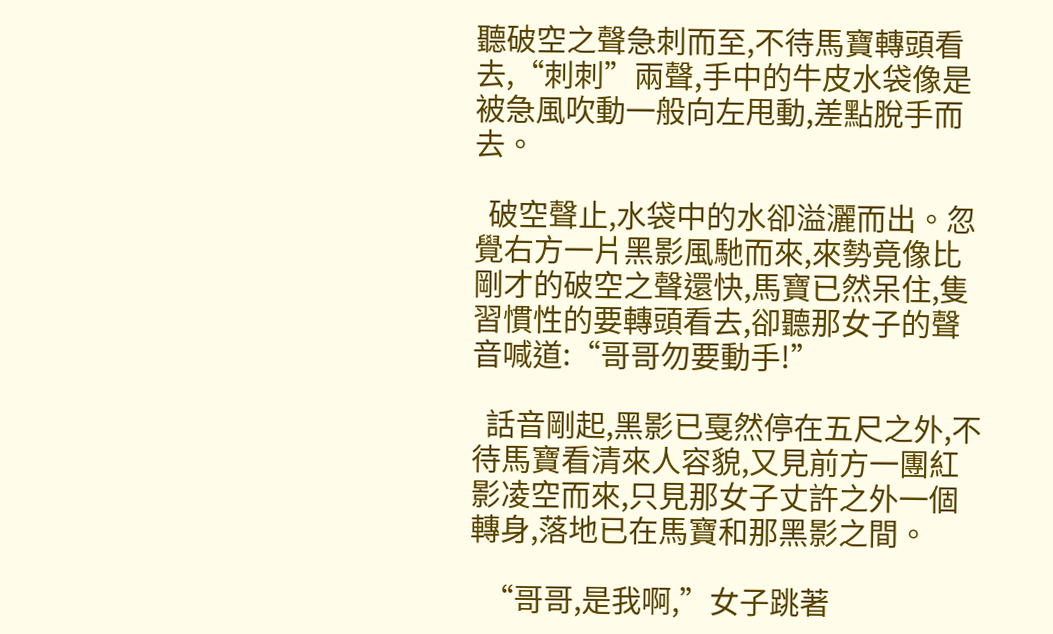聽破空之聲急刺而至,不待馬寶轉頭看去,“刺刺”兩聲,手中的牛皮水袋像是被急風吹動一般向左甩動,差點脫手而去。

  破空聲止,水袋中的水卻溢灑而出。忽覺右方一片黑影風馳而來,來勢竟像比剛才的破空之聲還快,馬寶已然呆住,隻習慣性的要轉頭看去,卻聽那女子的聲音喊道:“哥哥勿要動手!”

  話音剛起,黑影已戛然停在五尺之外,不待馬寶看清來人容貌,又見前方一團紅影凌空而來,只見那女子丈許之外一個轉身,落地已在馬寶和那黑影之間。

  “哥哥,是我啊,”女子跳著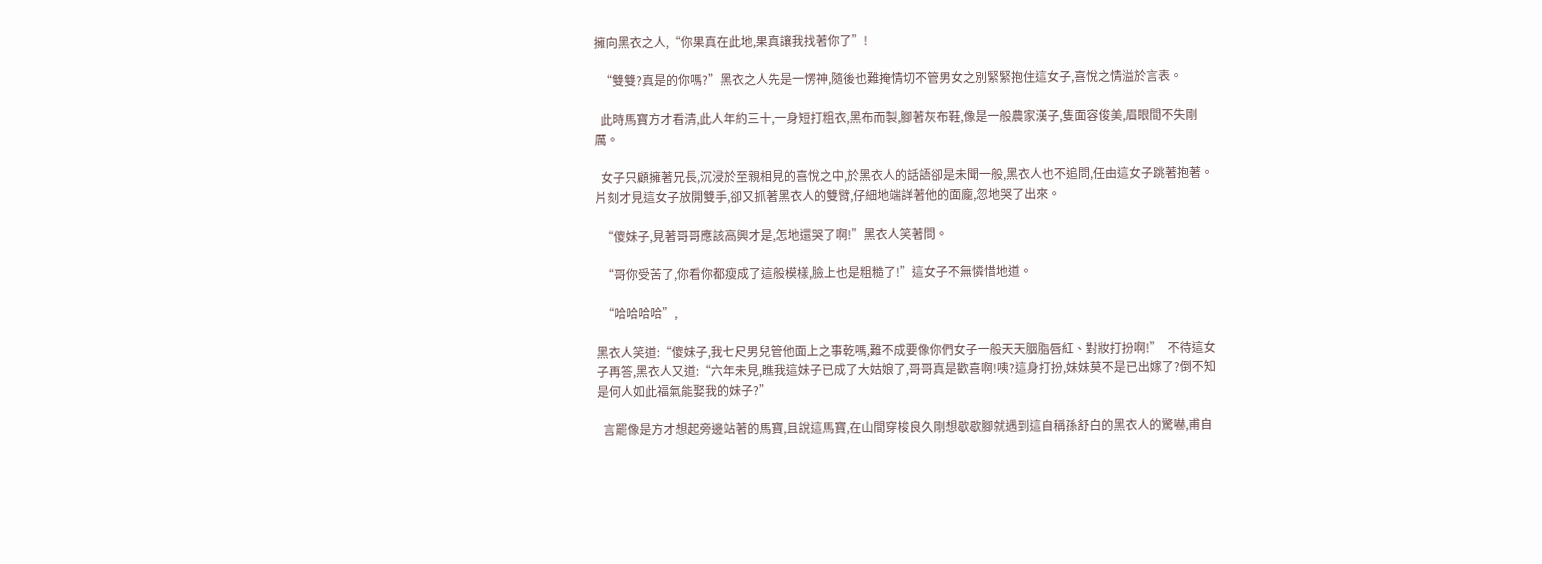擁向黑衣之人,“你果真在此地,果真讓我找著你了”!

  “雙雙?真是的你嗎?”黑衣之人先是一愣神,隨後也難掩情切不管男女之別緊緊抱住這女子,喜悅之情溢於言表。

  此時馬寶方才看清,此人年約三十,一身短打粗衣,黑布而製,腳著灰布鞋,像是一般農家漢子,隻面容俊美,眉眼間不失剛厲。

  女子只顧擁著兄長,沉浸於至親相見的喜悅之中,於黑衣人的話語卻是未聞一般,黑衣人也不追問,任由這女子跳著抱著。片刻才見這女子放開雙手,卻又抓著黑衣人的雙臂,仔細地端詳著他的面龐,忽地哭了出來。

  “傻妹子,見著哥哥應該高興才是,怎地還哭了啊!”黑衣人笑著問。

  “哥你受苦了,你看你都瘦成了這般模樣,臉上也是粗糙了!”這女子不無憐惜地道。

  “哈哈哈哈”,

黑衣人笑道:“傻妹子,我七尺男兒管他面上之事乾嗎,難不成要像你們女子一般天天胭脂唇紅、對妝打扮啊!”  不待這女子再答,黑衣人又道:“六年未見,瞧我這妹子已成了大姑娘了,哥哥真是歡喜啊!咦?這身打扮,妹妹莫不是已出嫁了?倒不知是何人如此福氣能娶我的妹子?”

  言罷像是方才想起旁邊站著的馬寶,且說這馬寶,在山間穿梭良久剛想歇歇腳就遇到這自稱孫舒白的黑衣人的驚嚇,甫自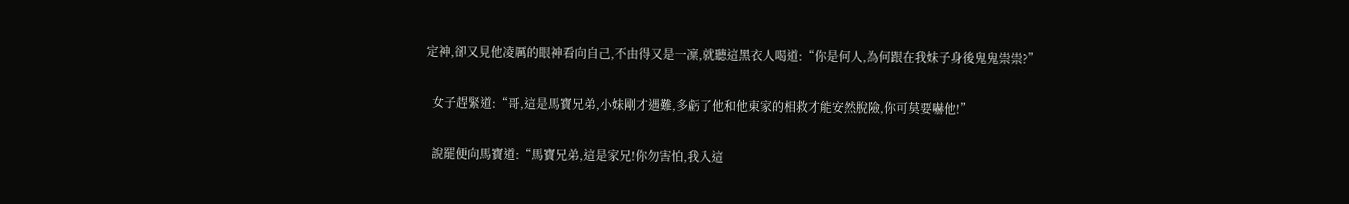定神,卻又見他凌厲的眼神看向自己,不由得又是一凜,就聽這黑衣人喝道:“你是何人,為何跟在我妹子身後鬼鬼祟祟?”

  女子趕緊道:“哥,這是馬寶兄弟,小妹剛才遇難,多虧了他和他東家的相救才能安然脫險,你可莫要嚇他!”

  說罷便向馬寶道:“馬寶兄弟,這是家兄!你勿害怕,我入這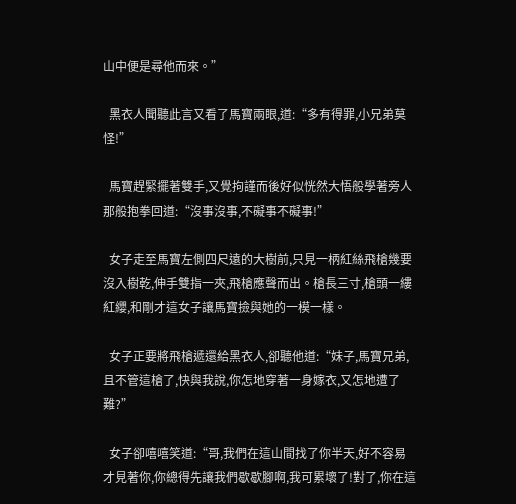山中便是尋他而來。”

  黑衣人聞聽此言又看了馬寶兩眼,道:“多有得罪,小兄弟莫怪!”

  馬寶趕緊擺著雙手,又覺拘謹而後好似恍然大悟般學著旁人那般抱拳回道:“沒事沒事,不礙事不礙事!”

  女子走至馬寶左側四尺遠的大樹前,只見一柄紅絲飛槍幾要沒入樹乾,伸手雙指一夾,飛槍應聲而出。槍長三寸,槍頭一縷紅纓,和剛才這女子讓馬寶撿與她的一模一樣。

  女子正要將飛槍遞還給黑衣人,卻聽他道:“妹子,馬寶兄弟,且不管這槍了,快與我說,你怎地穿著一身嫁衣,又怎地遭了難?”

  女子卻嘻嘻笑道:“哥,我們在這山間找了你半天,好不容易才見著你,你總得先讓我們歇歇腳啊,我可累壞了!對了,你在這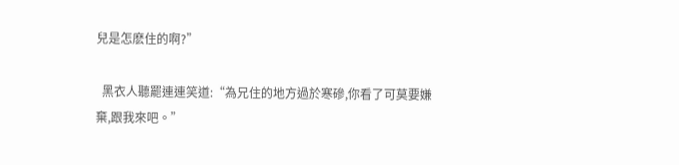兒是怎麽住的啊?”

  黑衣人聽罷連連笑道:“為兄住的地方過於寒磣,你看了可莫要嫌棄,跟我來吧。”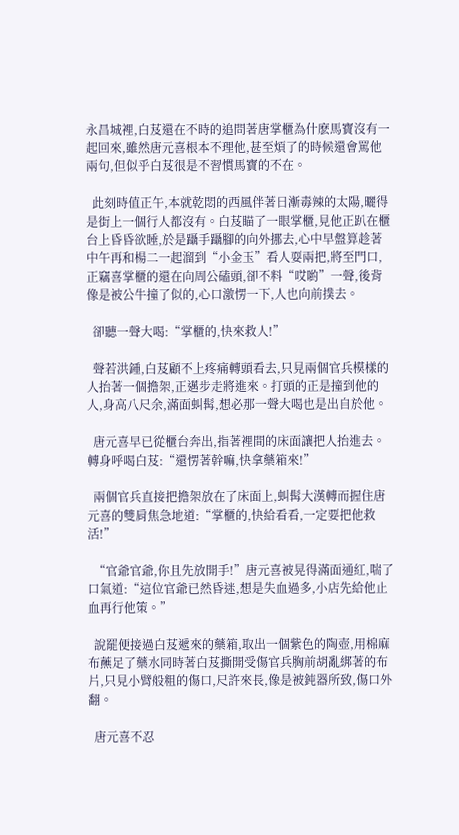永昌城裡,白芨還在不時的追問著唐掌櫃為什麽馬寶沒有一起回來,雖然唐元喜根本不理他,甚至煩了的時候還會罵他兩句,但似乎白芨很是不習慣馬寶的不在。

  此刻時值正午,本就乾悶的西風伴著日漸毒辣的太陽,曬得是街上一個行人都沒有。白芨瞄了一眼掌櫃,見他正趴在櫃台上昏昏欲睡,於是躡手躡腳的向外挪去,心中早盤算趁著中午再和楊二一起溜到“小金玉”看人耍兩把,將至門口,正竊喜掌櫃的還在向周公磕頭,卻不料“哎喲”一聲,後背像是被公牛撞了似的,心口激愣一下,人也向前撲去。

  卻聽一聲大喝:“掌櫃的,快來救人!”

  聲若洪鍾,白芨顧不上疼痛轉頭看去,只見兩個官兵模樣的人抬著一個擔架,正邁步走將進來。打頭的正是撞到他的人,身高八尺余,滿面虯髯,想必那一聲大喝也是出自於他。

  唐元喜早已從櫃台奔出,指著裡間的床面讓把人抬進去。轉身呼喝白芨:“還愣著幹嘛,快拿藥箱來!”

  兩個官兵直接把擔架放在了床面上,虯髯大漢轉而握住唐元喜的雙肩焦急地道:“掌櫃的,快給看看,一定要把他救活!”

  “官爺官爺,你且先放開手!”唐元喜被晃得滿面通紅,喘了口氣道:“這位官爺已然昏迷,想是失血過多,小店先給他止血再行他策。”

  說罷便接過白芨遞來的藥箱,取出一個紫色的陶壺,用棉麻布蘸足了藥水同時著白芨撕開受傷官兵胸前胡亂綁著的布片,只見小臂般粗的傷口,尺許來長,像是被鈍器所致,傷口外翻。

  唐元喜不忍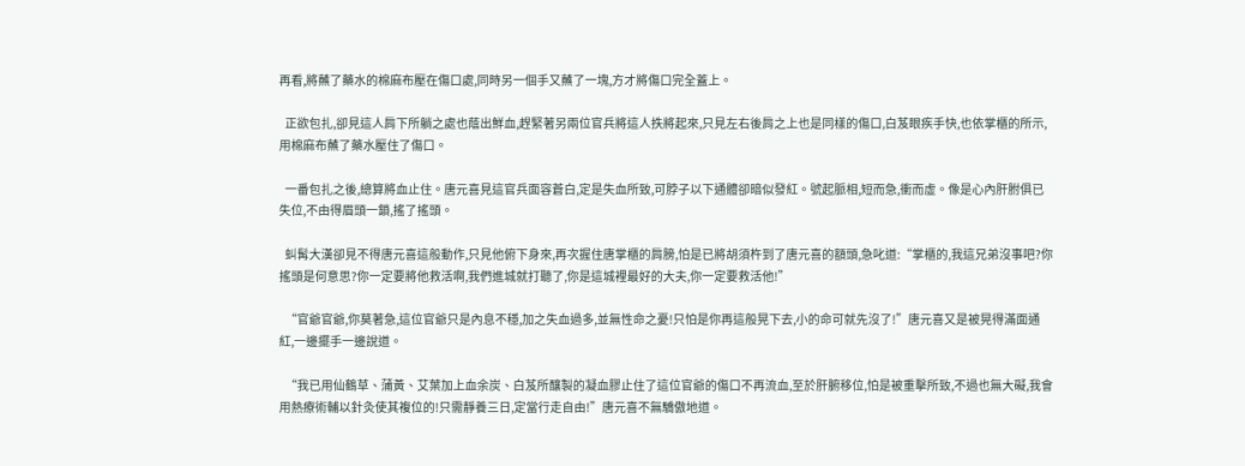再看,將蘸了藥水的棉麻布壓在傷口處,同時另一個手又蘸了一塊,方才將傷口完全蓋上。

  正欲包扎,卻見這人肩下所躺之處也蔭出鮮血,趕緊著另兩位官兵將這人抶將起來,只見左右後肩之上也是同樣的傷口,白芨眼疾手快,也依掌櫃的所示,用棉麻布蘸了藥水壓住了傷口。

  一番包扎之後,總算將血止住。唐元喜見這官兵面容蒼白,定是失血所致,可脖子以下通體卻暗似發紅。號起脈相,短而急,衝而虛。像是心內肝胕俱已失位,不由得眉頭一鎖,搖了搖頭。

  虯髯大漢卻見不得唐元喜這般動作,只見他俯下身來,再次握住唐掌櫃的肩膀,怕是已將胡須杵到了唐元喜的額頭,急叱道:“掌櫃的,我這兄弟沒事吧?你搖頭是何意思?你一定要將他救活啊,我們進城就打聽了,你是這城裡最好的大夫,你一定要救活他!”

  “官爺官爺,你莫著急,這位官爺只是內息不穩,加之失血過多,並無性命之憂!只怕是你再這般晃下去,小的命可就先沒了!”唐元喜又是被晃得滿面通紅,一邊擺手一邊說道。

  “我已用仙鶴草、蒲黃、艾葉加上血余炭、白芨所釀製的凝血膠止住了這位官爺的傷口不再流血,至於肝腑移位,怕是被重擊所致,不過也無大礙,我會用熱療術輔以針灸使其複位的!只需靜養三日,定當行走自由!”唐元喜不無驕傲地道。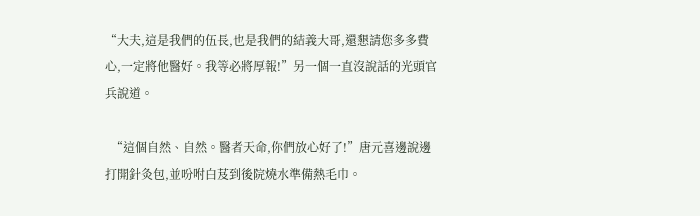“大夫,這是我們的伍長,也是我們的結義大哥,還懇請您多多費心,一定將他醫好。我等必將厚報!”另一個一直沒說話的光頭官兵說道。

  “這個自然、自然。醫者天命,你們放心好了!”唐元喜邊說邊打開針灸包,並吩咐白芨到後院燒水準備熱毛巾。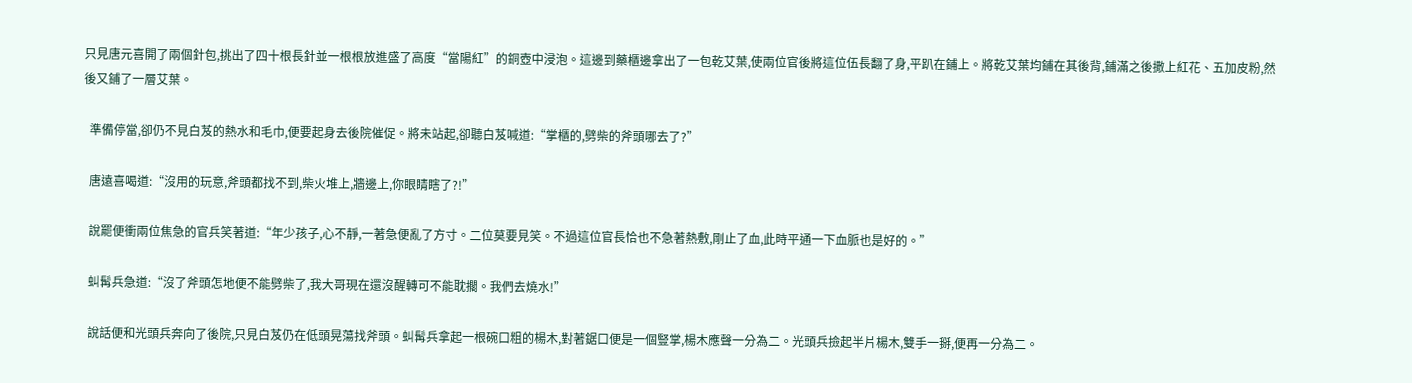只見唐元喜開了兩個針包,挑出了四十根長針並一根根放進盛了高度“當陽紅”的銅壺中浸泡。這邊到藥櫃邊拿出了一包乾艾葉,使兩位官後將這位伍長翻了身,平趴在鋪上。將乾艾葉均鋪在其後背,鋪滿之後撒上紅花、五加皮粉,然後又鋪了一層艾葉。

  準備停當,卻仍不見白芨的熱水和毛巾,便要起身去後院催促。將未站起,卻聽白芨喊道:“掌櫃的,劈柴的斧頭哪去了?”

  唐遠喜喝道:“沒用的玩意,斧頭都找不到,柴火堆上,牆邊上,你眼睛瞎了?!”

  說罷便衝兩位焦急的官兵笑著道:“年少孩子,心不靜,一著急便亂了方寸。二位莫要見笑。不過這位官長恰也不急著熱敷,剛止了血,此時平通一下血脈也是好的。”

  虯髯兵急道:“沒了斧頭怎地便不能劈柴了,我大哥現在還沒醒轉可不能耽擱。我們去燒水!”

  說話便和光頭兵奔向了後院,只見白芨仍在低頭晃蕩找斧頭。虯髯兵拿起一根碗口粗的楊木,對著鋸口便是一個豎掌,楊木應聲一分為二。光頭兵撿起半片楊木,雙手一掰,便再一分為二。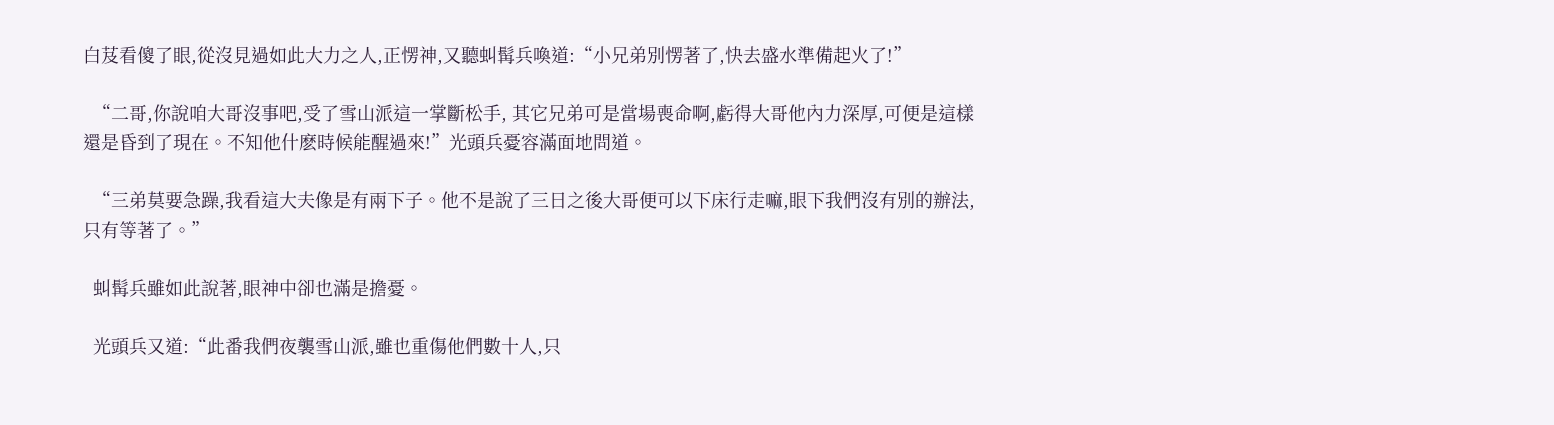白芨看傻了眼,從沒見過如此大力之人,正愣神,又聽虯髯兵喚道:“小兄弟別愣著了,快去盛水準備起火了!”

  “二哥,你說咱大哥沒事吧,受了雪山派這一掌斷松手, 其它兄弟可是當場喪命啊,虧得大哥他內力深厚,可便是這樣還是昏到了現在。不知他什麽時候能醒過來!”光頭兵憂容滿面地問道。

  “三弟莫要急躁,我看這大夫像是有兩下子。他不是說了三日之後大哥便可以下床行走嘛,眼下我們沒有別的辦法,只有等著了。”

  虯髯兵雖如此說著,眼神中卻也滿是擔憂。

  光頭兵又道:“此番我們夜襲雪山派,雖也重傷他們數十人,只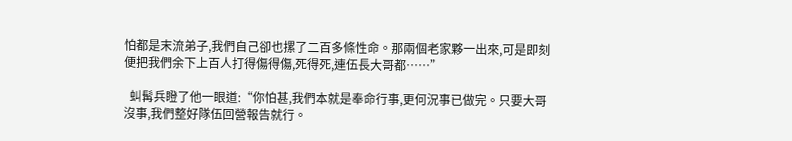怕都是末流弟子,我們自己卻也摞了二百多條性命。那兩個老家夥一出來,可是即刻便把我們余下上百人打得傷得傷,死得死,連伍長大哥都……”

  虯髯兵瞪了他一眼道:“你怕甚,我們本就是奉命行事,更何況事已做完。只要大哥沒事,我們整好隊伍回營報告就行。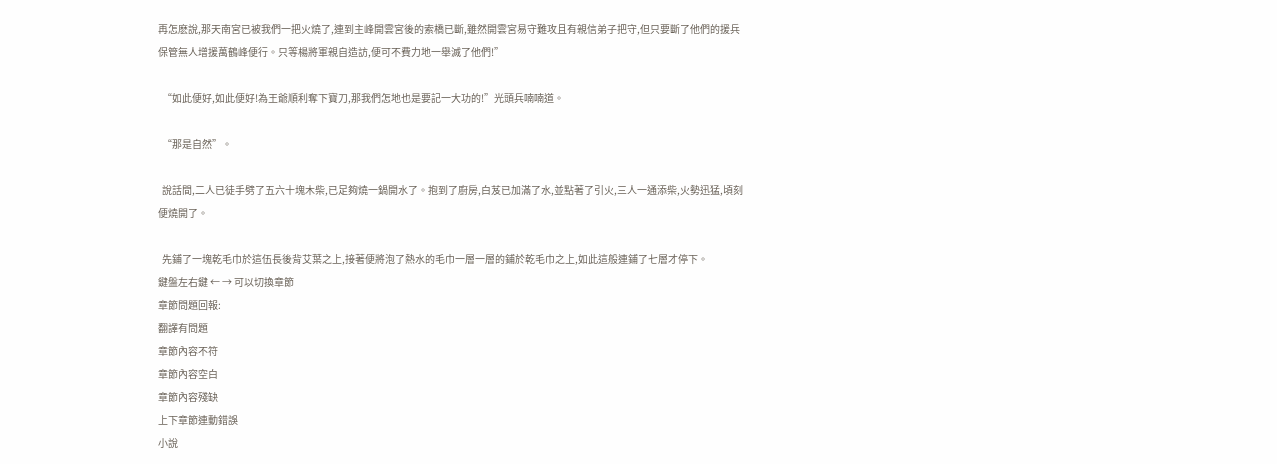再怎麽說,那天南宮已被我們一把火燒了,連到主峰開雲宮後的索橋已斷,雖然開雲宮易守難攻且有親信弟子把守,但只要斷了他們的援兵保管無人增援萬鶴峰便行。只等楊將軍親自造訪,便可不費力地一舉滅了他們!”

  “如此便好,如此便好!為王爺順利奪下寶刀,那我們怎地也是要記一大功的!”光頭兵喃喃道。

  “那是自然”。

  說話間,二人已徒手劈了五六十塊木柴,已足夠燒一鍋開水了。抱到了廚房,白芨已加滿了水,並點著了引火,三人一通添柴,火勢迅猛,頃刻便燒開了。

  先鋪了一塊乾毛巾於這伍長後背艾葉之上,接著便將泡了熱水的毛巾一層一層的鋪於乾毛巾之上,如此這般連鋪了七層才停下。
鍵盤左右鍵 ← → 可以切換章節
章節問題回報:
翻譯有問題
章節內容不符
章節內容空白
章節內容殘缺
上下章節連動錯誤
小說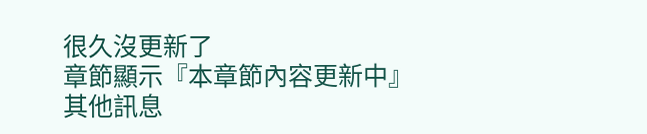很久沒更新了
章節顯示『本章節內容更新中』
其他訊息